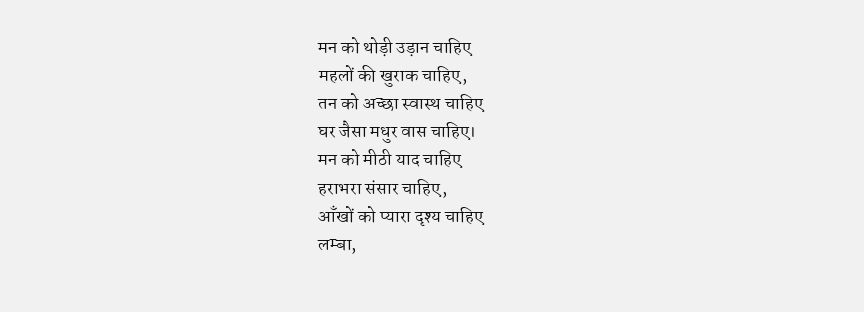मन को थोड़ी उड़ान चाहिए
महलों की खुराक चाहिए,
तन को अच्छा स्वास्थ चाहिए
घर जैसा मधुर वास चाहिए।
मन को मीठी याद चाहिए
हराभरा संसार चाहिए,
आँखों को प्यारा दृश्य चाहिए
लम्बा,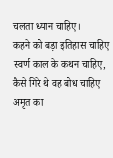चलता ध्यान चाहिए।
कहने को बड़ा इतिहास चाहिए
स्वर्ण काल के कथन चाहिए,
कैसे गिरे थे वह बोध चाहिए
अमृत का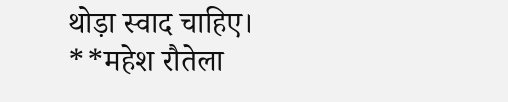थोड़ा स्वाद चाहिए।
**महेश रौतेला